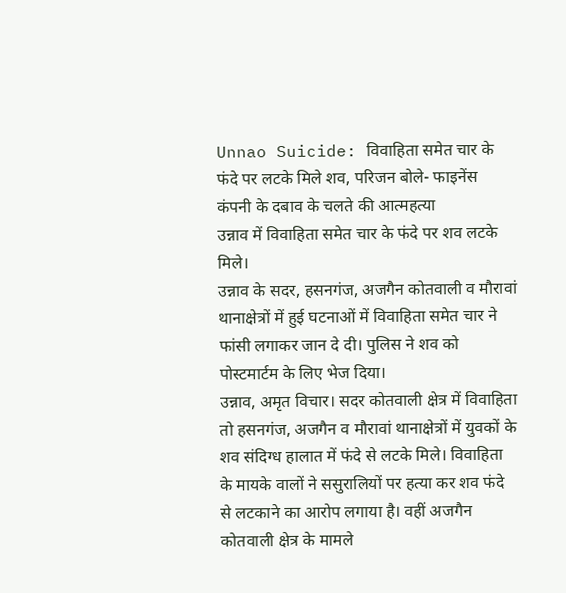Unnao Suicide: विवाहिता समेत चार के फंदे पर लटके मिले शव, परिजन बोले- फाइनेंस कंपनी के दबाव के चलते की आत्महत्या
उन्नाव में विवाहिता समेत चार के फंदे पर शव लटके मिले।
उन्नाव के सदर, हसनगंज, अजगैन कोतवाली व मौरावां थानाक्षेत्रों में हुई घटनाओं में विवाहिता समेत चार ने फांसी लगाकर जान दे दी। पुलिस ने शव को पोस्टमार्टम के लिए भेज दिया।
उन्नाव, अमृत विचार। सदर कोतवाली क्षेत्र में विवाहिता तो हसनगंज, अजगैन व मौरावां थानाक्षेत्रों में युवकों के शव संदिग्ध हालात में फंदे से लटके मिले। विवाहिता के मायके वालों ने ससुरालियों पर हत्या कर शव फंदे से लटकाने का आरोप लगाया है। वहीं अजगैन कोतवाली क्षेत्र के मामले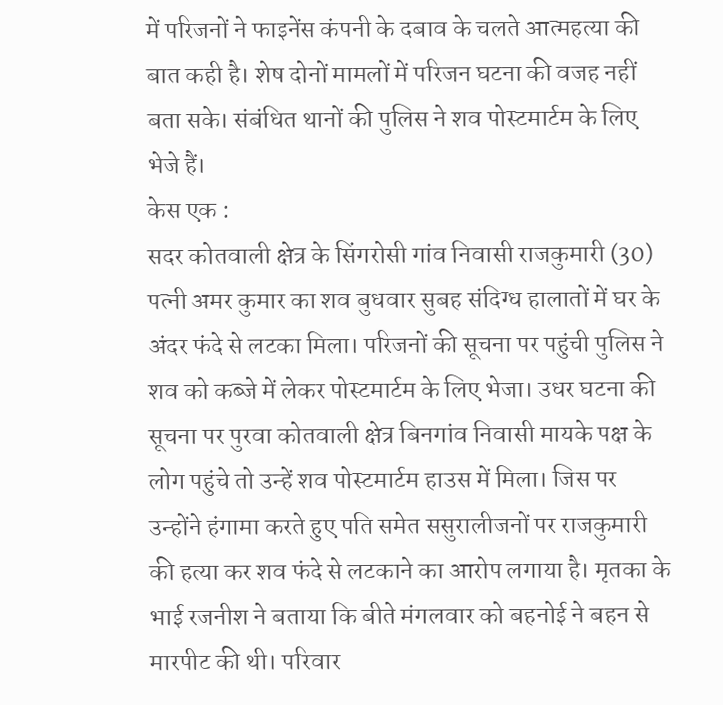में परिजनों ने फाइनेंस कंपनी के दबाव के चलते आत्महत्या की बात कही है। शेष दोनों मामलों में परिजन घटना की वजह नहीं बता सके। संबंधित थानों की पुलिस ने शव पोस्टमार्टम के लिए भेजे हैं।
केस एक :
सदर कोतवाली क्षेत्र के सिंगरोसी गांव निवासी राजकुमारी (30) पत्नी अमर कुमार का शव बुधवार सुबह संदिग्ध हालातों में घर के अंदर फंदे से लटका मिला। परिजनों की सूचना पर पहुंची पुलिस ने शव को कब्जे में लेकर पोस्टमार्टम के लिए भेजा। उधर घटना की सूचना पर पुरवा कोतवाली क्षेत्र बिनगांव निवासी मायके पक्ष के लोग पहुंचे तो उन्हें शव पोस्टमार्टम हाउस में मिला। जिस पर उन्होंने हंगामा करते हुए पति समेत ससुरालीजनों पर राजकुमारी की हत्या कर शव फंदे से लटकाने का आरोप लगाया है। मृतका के भाई रजनीश ने बताया कि बीते मंगलवार को बहनोई ने बहन से मारपीट की थी। परिवार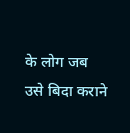के लोग जब उसे बिदा कराने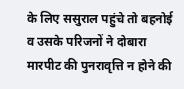के लिए ससुराल पहुंचे तो बहनोई व उसके परिजनों ने दोबारा मारपीट की पुनरावृत्ति न होने की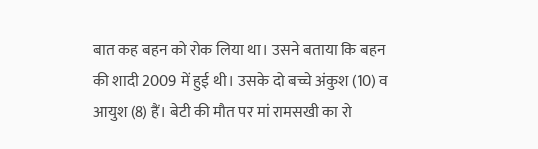बात कह बहन को रोक लिया था। उसने बताया कि बहन की शादी 2009 में हुई थी। उसके दो बच्चे अंकुश (10) व आयुश (8) हैं। बेटी की मौत पर मां रामसखी का रो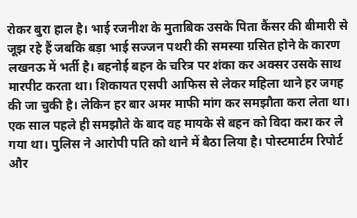रोकर बुरा हाल है। भाई रजनीश के मुताबिक उसके पिता कैंसर की बीमारी से जूझ रहे हैं जबकि बड़ा भाई सज्जन पथरी की समस्या ग्रसित होने के कारण लखनऊ में भर्ती है। बहनोई बहन के चरित्र पर शंका कर अक्सर उसके साथ मारपीट करता था। शिकायत एसपी आफिस से लेकर महिला थाने हर जगह की जा चुकी है। लेकिन हर बार अमर माफी मांग कर समझौता करा लेता था। एक साल पहले ही समझौते के बाद वह मायके से बहन को विदा करा कर ले गया था। पुलिस ने आरोपी पति को थाने में बैठा लिया है। पोस्टमार्टम रिपोर्ट और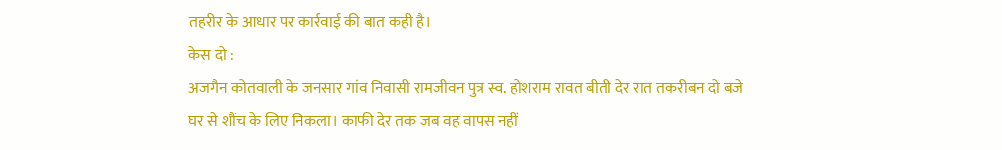तहरीर के आधार पर कार्रवाई की बात कही है।
केस दो :
अजगैन कोतवाली के जनसार गांव निवासी रामजीवन पुत्र स्व. होशराम रावत बीती देर रात तकरीबन दो बजे घर से शौंच के लिए निकला। काफी देर तक जब वह वापस नहीं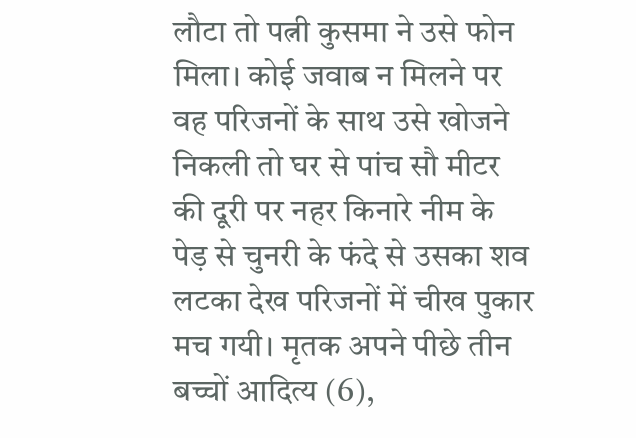लौटा तो पत्नी कुसमा ने उसे फोन मिला। कोई जवाब न मिलने पर वह परिजनों के साथ उसे खोजने निकली तो घर से पांच सौ मीटर की दूरी पर नहर किनारे नीम के पेड़ से चुनरी के फंदे से उसका शव लटका देख परिजनों में चीख पुकार मच गयी। मृतक अपने पीछे तीन बच्चों आदित्य (6),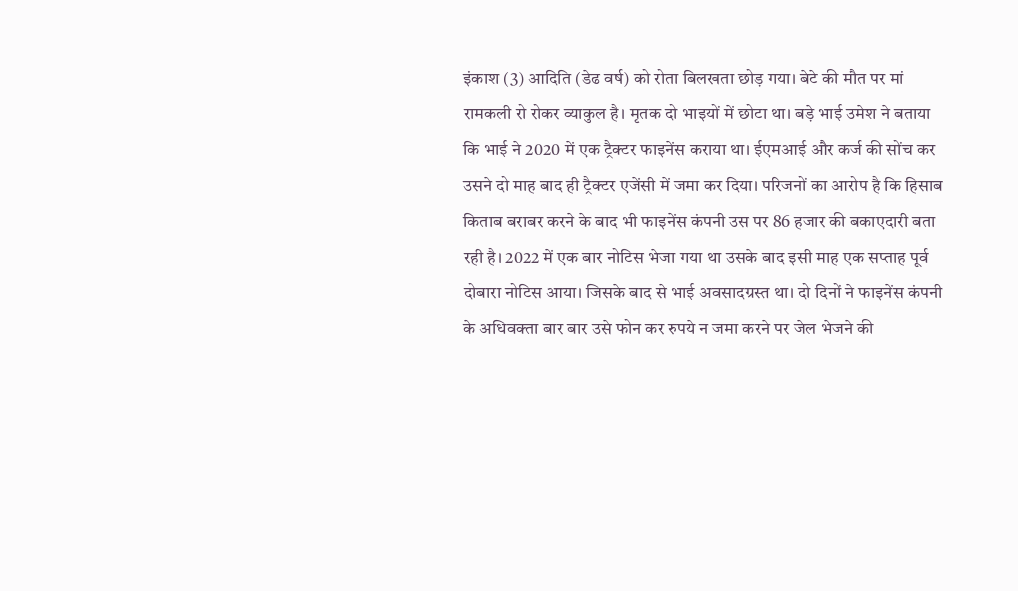इंकाश (3) आदिति (डेढ वर्ष) को रोता बिलखता छोड़ गया। बेटे की मौत पर मां रामकली रो रोकर व्याकुल है। मृतक दो भाइयों में छोटा था। बड़े भाई उमेश ने बताया कि भाई ने 2020 में एक ट्रैक्टर फाइनेंस कराया था। ईएमआई और कर्ज की सोंच कर उसने दो माह बाद ही ट्रैक्टर एजेंसी में जमा कर दिया। परिजनों का आरोप है कि हिसाब किताब बराबर करने के बाद भी फाइनेंस कंपनी उस पर 86 हजार की बकाएदारी बता रही है। 2022 में एक बार नोटिस भेजा गया था उसके बाद इसी माह एक सप्ताह पूर्व दोबारा नोटिस आया। जिसके बाद से भाई अवसादग्रस्त था। दो दिनों ने फाइनेंस कंपनी के अधिवक्ता बार बार उसे फोन कर रुपये न जमा करने पर जेल भेजने की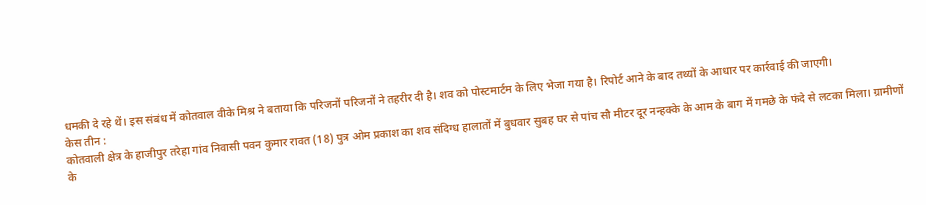धमकी दे रहे थें। इस संबंध में कोतवाल वीके मिश्र ने बताया कि परिजनों परिजनों ने तहरीर दी है। शव को पोस्टमार्टम के लिए भेजा गया है। रिपोर्ट आने के बाद तथ्यों के आधार पर कार्रवाई की जाएगी।
केस तीन :
कोतवाली क्षेत्र के हाजीपुर तरेहा गांव निवासी पवन कुमार रावत (18) पुत्र ओम प्रकाश का शव संदिग्ध हालातों में बुधवार सुबह घर से पांच सौ मीटर दूर नन्हक्के के आम के बाग में गमछे के फंदे से लटका मिला। ग्रामीणों के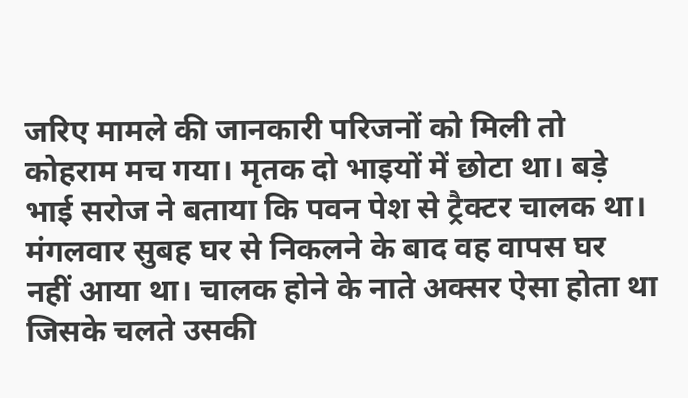जरिए मामले की जानकारी परिजनों को मिली तो कोहराम मच गया। मृतक दो भाइयों में छोटा था। बड़े भाई सरोज ने बताया कि पवन पेश से ट्रैक्टर चालक था। मंगलवार सुबह घर से निकलने के बाद वह वापस घर नहीं आया था। चालक होने के नाते अक्सर ऐसा होता था जिसके चलते उसकी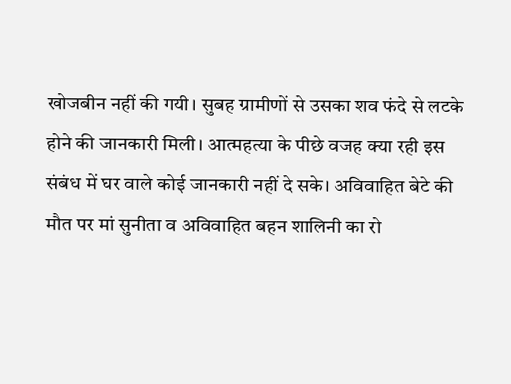खोजबीन नहीं की गयी। सुबह ग्रामीणों से उसका शव फंदे से लटके होने की जानकारी मिली। आत्महत्या के पीछे वजह क्या रही इस संबंध में घर वाले कोई जानकारी नहीं दे सके। अविवाहित बेटे की मौत पर मां सुनीता व अविवाहित बहन शालिनी का रो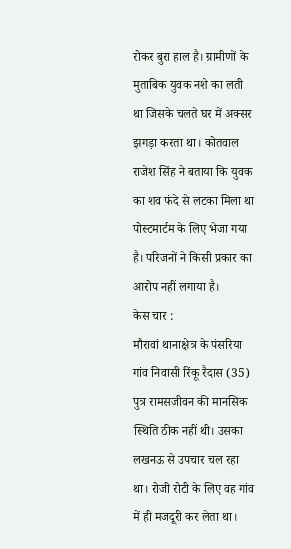रोकर बुरा हाल है। ग्रामीणों के मुताबिक युवक नशे का लती था जिसके चलते घर में अक्सर झगड़ा करता था। कोतवाल राजेश सिंह ने बताया कि युवक का शव फंदे से लटका मिला था पोस्टमार्टम के लिए भेजा गया है। परिजनों ने किसी प्रकार का आरोप नहीं लगाया है।
केस चार :
मौरावां थानाक्षेत्र के पंसरिया गांव निवासी रिंकू रैदास (35) पुत्र रामसजीवन की मानसिक स्थिति ठीक नहीं थी। उसका लखनऊ से उपचार चल रहा था। रोजी रोटी के लिए वह गांव में ही मजदूरी कर लेता था।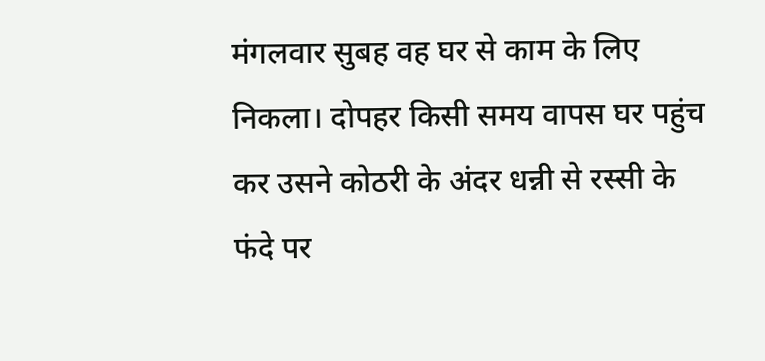मंगलवार सुबह वह घर से काम के लिए निकला। दोपहर किसी समय वापस घर पहुंच कर उसने कोठरी के अंदर धन्नी से रस्सी के फंदे पर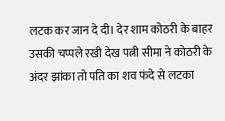लटक कर जान दे दी। देर शाम कोठरी के बाहर उसकी चप्पले रखी देख पत्नी सीमा ने कोठरी के अंदर झांका तो पति का शव फंदे से लटका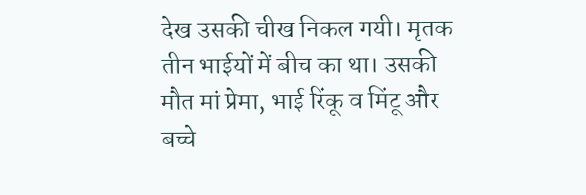देख उसकी चीख निकल गयी। मृतक तीन भाईयों में बीच का था। उसकी मौत मां प्रेमा, भाई रिंकू व मिंटू और बच्चे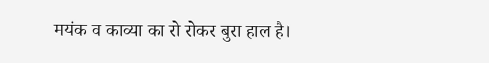मयंक व काव्या का रो रोकर बुरा हाल है।